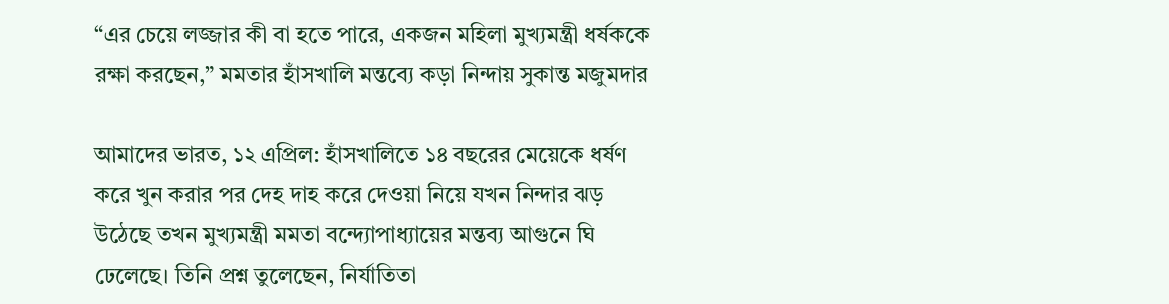“এর চেয়ে লজ্জার কী বা হতে পারে, একজন মহিলা মুখ্যমন্ত্রী ধর্ষককে রক্ষা করছেন,” মমতার হাঁসখালি মন্তব্যে কড়া নিন্দায় সুকান্ত মজুমদার

আমাদের ভারত, ১২ এপ্রিল: হাঁসখালিতে ১৪ বছরের মেয়েকে ধর্ষণ করে খুন করার পর দেহ দাহ করে দেওয়া নিয়ে যখন নিন্দার ঝড় উঠেছে তখন মুখ্যমন্ত্রী মমতা বন্দ্যোপাধ্যায়ের মন্তব্য আগুনে ঘি ঢেলেছে। তিনি প্রশ্ন তুলেছেন, নির্যাতিতা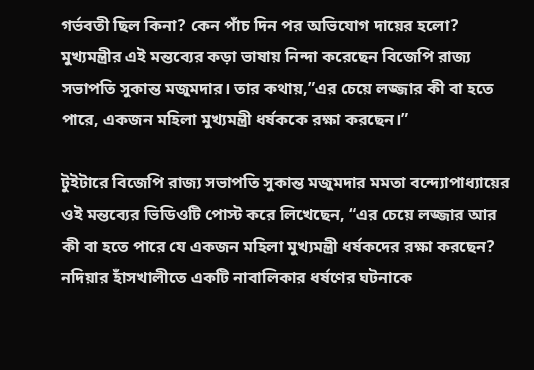গর্ভবতী ছিল কিনা? কেন পাঁচ দিন পর অভিযোগ দায়ের হলো? মুখ্যমন্ত্রীর এই মন্তব্যের কড়া ভাষায় নিন্দা করেছেন বিজেপি রাজ্য সভাপতি সুকান্ত মজুমদার। তার কথায়,”এর চেয়ে লজ্জার কী বা হতে পারে, একজন মহিলা মুখ্যমন্ত্রী ধর্ষককে রক্ষা করছেন।”

টুইটারে বিজেপি রাজ্য সভাপতি সুকান্ত মজুমদার মমতা বন্দ্যোপাধ্যায়ের ওই মন্তব্যের ভিডিওটি পোস্ট করে লিখেছেন, “এর চেয়ে লজ্জার আর কী বা হতে পারে যে একজন মহিলা মুখ্যমন্ত্রী ধর্ষকদের রক্ষা করছেন? নদিয়ার হাঁসখালীতে একটি নাবালিকার ধর্ষণের ঘটনাকে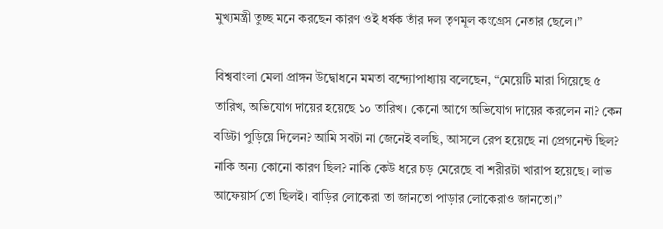মুখ্যমন্ত্রী তুচ্ছ মনে করছেন কারণ ওই ধর্ষক তাঁর দল তৃণমূল কংগ্রেস নেতার ছেলে।”

বিশ্ববাংলা মেলা প্রাঙ্গন উদ্বোধনে মমতা বন্দ্যোপাধ্যায় বলেছেন, “মেয়েটি মারা গিয়েছে ৫ তারিখ, অভিযোগ দায়ের হয়েছে ১০ তারিখ। কেনো আগে অভিযোগ দায়ের করলেন না? কেন বডিটা পুড়িয়ে দিলেন? আমি সবটা না জেনেই বলছি, আসলে রেপ হয়েছে না প্রেগনেন্ট ছিল? নাকি অন্য কোনো কারণ ছিল? নাকি কেউ ধরে চড় মেরেছে বা শরীরটা খারাপ হয়েছে। লাভ আফেয়ার্স তো ছিলই। বাড়ির লোকেরা তা জানতো পাড়ার লোকেরাও জানতো।”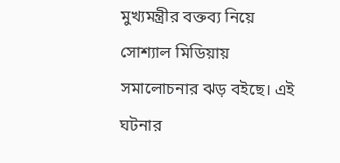মুখ্যমন্ত্রীর বক্তব্য নিয়ে সোশ্যাল মিডিয়ায় সমালোচনার ঝড় বইছে। এই ঘটনার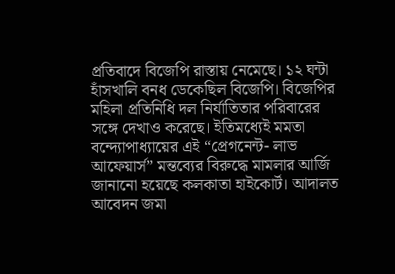প্রতিবাদে বিজেপি রাস্তায় নেমেছে। ১২ ঘন্টা হাঁসখালি বনধ ডেকেছিল বিজেপি। বিজেপির মহিলা প্রতিনিধি দল নির্যাতিতার পরিবারের সঙ্গে দেখাও করেছে। ইতিমধ্যেই মমতা বন্দ্যোপাধ্যায়ের এই “প্রেগনেন্ট- লাভ আফেয়ার্স” মন্তব্যের বিরুদ্ধে মামলার আর্জি জানানো হয়েছে কলকাতা হাইকোর্ট। আদালত আবেদন জমা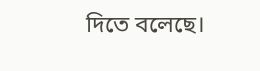দিতে বলেছে।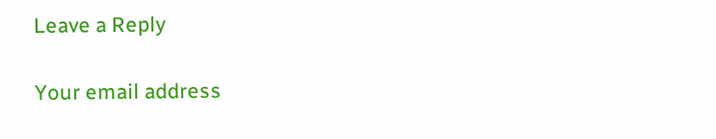Leave a Reply

Your email address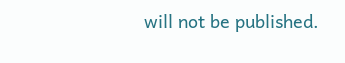will not be published.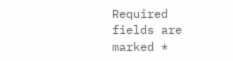Required fields are marked *